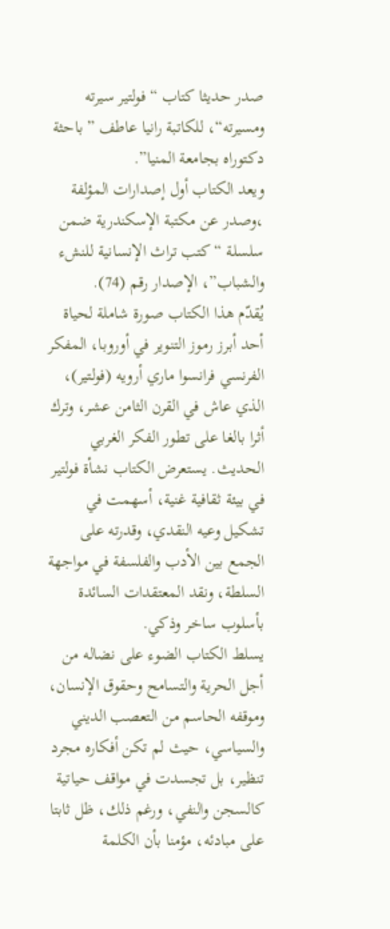صدر حديثا كتاب “فولتير سيرته ومسيرته“، للكاتبة رانيا عاطف ” باحثة دكتوراه بجامعة المنيا”.
ويعد الكتاب أول إصدارات المؤلفة ،وصدر عن مكتبة الإسكندرية ضمن سلسلة “كتب تراث الإنسانية للنشء والشباب”، الإصدار رقم (74).
يُقدّم هذا الكتاب صورة شاملة لحياة أحد أبرز رموز التنوير في أوروبا، المفكر الفرنسي فرانسوا ماري أرويه (فولتير)، الذي عاش في القرن الثامن عشر، وترك أثرا بالغا على تطور الفكر الغربي الحديث. يستعرض الكتاب نشأة فولتير في بيئة ثقافية غنية، أسهمت في تشكيل وعيه النقدي، وقدرته على الجمع بين الأدب والفلسفة في مواجهة السلطة، ونقد المعتقدات السائدة بأسلوب ساخر وذكي.
يسلط الكتاب الضوء على نضاله من أجل الحرية والتسامح وحقوق الإنسان، وموقفه الحاسم من التعصب الديني والسياسي، حيث لم تكن أفكاره مجرد تنظير، بل تجسدت في مواقف حياتية كالسجن والنفي، ورغم ذلك، ظل ثابتا على مبادئه، مؤمنا بأن الكلمة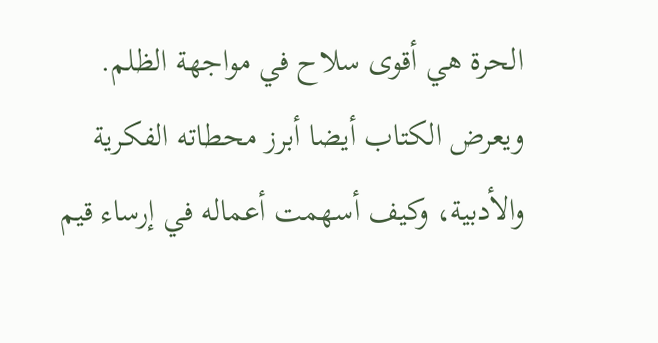الحرة هي أقوى سلاح في مواجهة الظلم.
ويعرض الكتاب أيضا أبرز محطاته الفكرية والأدبية، وكيف أسهمت أعماله في إرساء قيم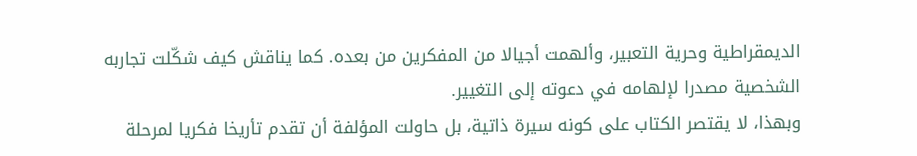الديمقراطية وحرية التعبير، وألهمت أجيالا من المفكرين من بعده. كما يناقش كيف شكّلت تجاربه الشخصية مصدرا لإلهامه في دعوته إلى التغيير.
وبهذا، لا يقتصر الكتاب على كونه سيرة ذاتية، بل حاولت المؤلفة أن تقدم تأريخا فكريا لمرحلة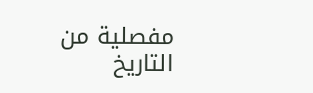مفصلية من التاريخ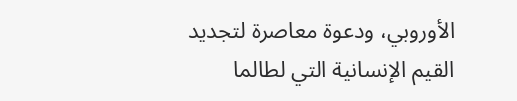الأوروبي، ودعوة معاصرة لتجديد القيم الإنسانية التي لطالما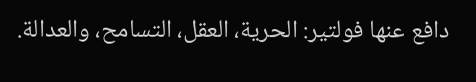دافع عنها فولتير: الحرية، العقل، التسامح، والعدالة.